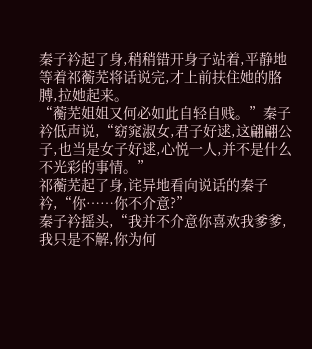秦子衿起了身,稍稍错开身子站着,平静地等着祁蘅芜将话说完,才上前扶住她的胳膊,拉她起来。
“蘅芜姐姐又何必如此自轻自贱。”秦子衿低声说,“窈窕淑女,君子好逑,这翩翩公子,也当是女子好逑,心悦一人,并不是什么不光彩的事情。”
祁蘅芜起了身,诧异地看向说话的秦子衿,“你……你不介意?”
秦子衿摇头,“我并不介意你喜欢我爹爹,我只是不解,你为何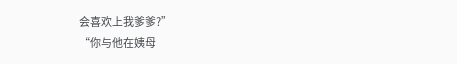会喜欢上我爹爹?”
“你与他在姨母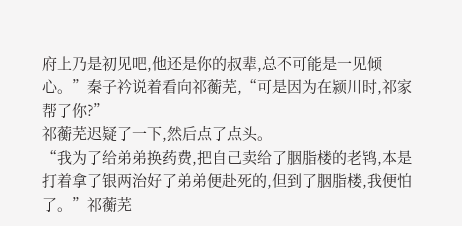府上乃是初见吧,他还是你的叔辈,总不可能是一见倾心。”秦子衿说着看向祁蘅芜,“可是因为在颍川时,祁家帮了你?”
祁蘅芜迟疑了一下,然后点了点头。
“我为了给弟弟换药费,把自己卖给了胭脂楼的老鸨,本是打着拿了银两治好了弟弟便赴死的,但到了胭脂楼,我便怕了。”祁蘅芜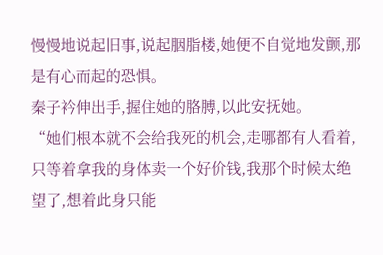慢慢地说起旧事,说起胭脂楼,她便不自觉地发颤,那是有心而起的恐惧。
秦子衿伸出手,握住她的胳膊,以此安抚她。
“她们根本就不会给我死的机会,走哪都有人看着,只等着拿我的身体卖一个好价钱,我那个时候太绝望了,想着此身只能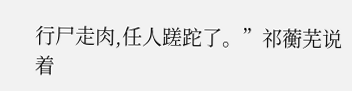行尸走肉,任人蹉跎了。”祁蘅芜说着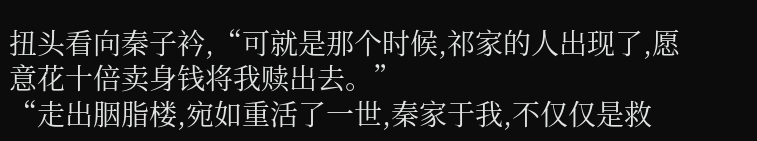扭头看向秦子衿,“可就是那个时候,祁家的人出现了,愿意花十倍卖身钱将我赎出去。”
“走出胭脂楼,宛如重活了一世,秦家于我,不仅仅是救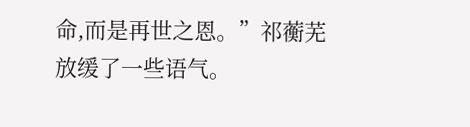命,而是再世之恩。”祁蘅芜放缓了一些语气。